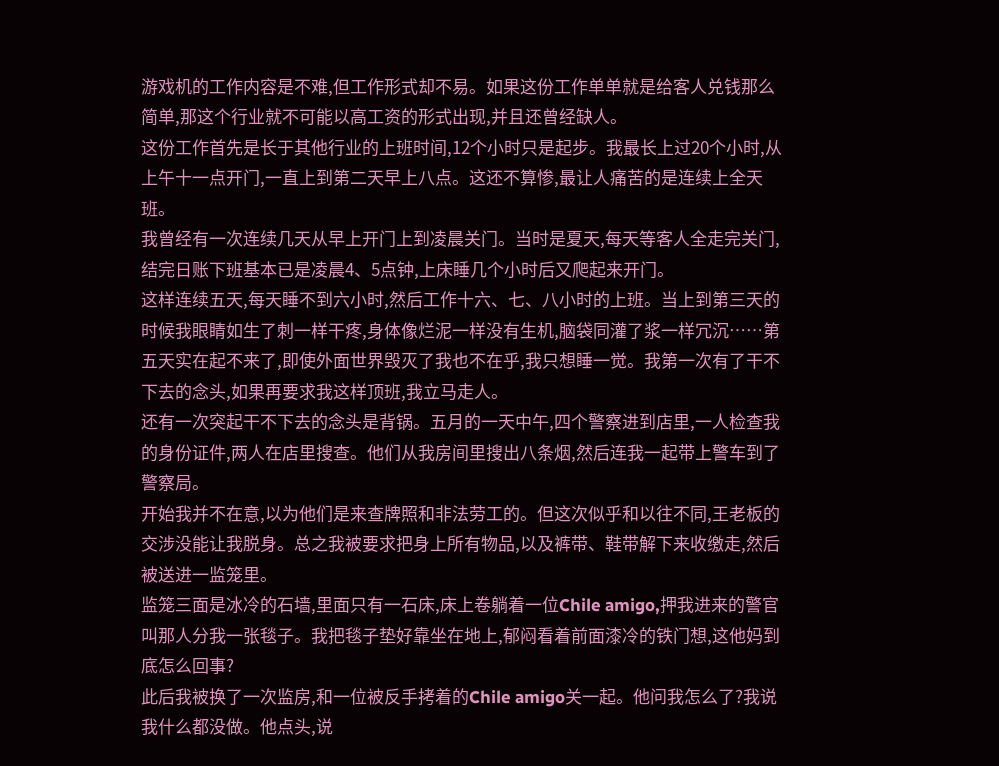游戏机的工作内容是不难,但工作形式却不易。如果这份工作单单就是给客人兑钱那么简单,那这个行业就不可能以高工资的形式出现,并且还曾经缺人。
这份工作首先是长于其他行业的上班时间,12个小时只是起步。我最长上过20个小时,从上午十一点开门,一直上到第二天早上八点。这还不算惨,最让人痛苦的是连续上全天班。
我曾经有一次连续几天从早上开门上到凌晨关门。当时是夏天,每天等客人全走完关门,结完日账下班基本已是凌晨4、5点钟,上床睡几个小时后又爬起来开门。
这样连续五天,每天睡不到六小时,然后工作十六、七、八小时的上班。当上到第三天的时候我眼睛如生了刺一样干疼,身体像烂泥一样没有生机,脑袋同灌了浆一样冗沉……第五天实在起不来了,即使外面世界毁灭了我也不在乎,我只想睡一觉。我第一次有了干不下去的念头,如果再要求我这样顶班,我立马走人。
还有一次突起干不下去的念头是背锅。五月的一天中午,四个警察进到店里,一人检查我的身份证件,两人在店里搜查。他们从我房间里搜出八条烟,然后连我一起带上警车到了警察局。
开始我并不在意,以为他们是来查牌照和非法劳工的。但这次似乎和以往不同,王老板的交涉没能让我脱身。总之我被要求把身上所有物品,以及裤带、鞋带解下来收缴走,然后被送进一监笼里。
监笼三面是冰冷的石墙,里面只有一石床,床上卷躺着一位Chile amigo,押我进来的警官叫那人分我一张毯子。我把毯子垫好靠坐在地上,郁闷看着前面漆冷的铁门想,这他妈到底怎么回事?
此后我被换了一次监房,和一位被反手拷着的Chile amigo关一起。他问我怎么了?我说我什么都没做。他点头,说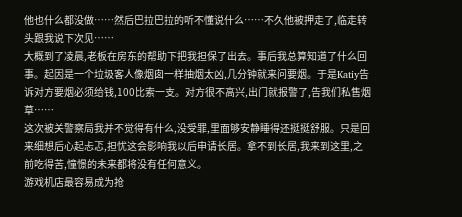他也什么都没做……然后巴拉巴拉的听不懂说什么……不久他被押走了,临走转头跟我说下次见……
大概到了凌晨,老板在房东的帮助下把我担保了出去。事后我总算知道了什么回事。起因是一个垃圾客人像烟囱一样抽烟太凶,几分钟就来问要烟。于是Katiy告诉对方要烟必须给钱,100比索一支。对方很不高兴,出门就报警了,告我们私售烟草……
这次被关警察局我并不觉得有什么,没受罪,里面够安静睡得还挺挺舒服。只是回来细想后心起忐忑,担忧这会影响我以后申请长居。拿不到长居,我来到这里,之前吃得苦,憧憬的未来都将没有任何意义。
游戏机店最容易成为抢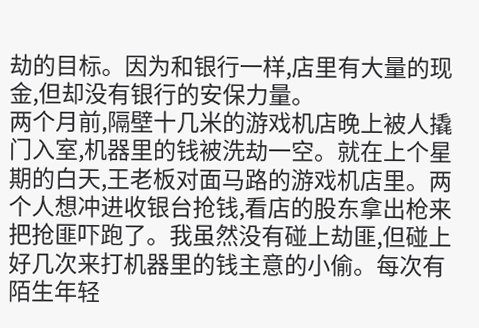劫的目标。因为和银行一样,店里有大量的现金,但却没有银行的安保力量。
两个月前,隔壁十几米的游戏机店晚上被人撬门入室,机器里的钱被洗劫一空。就在上个星期的白天,王老板对面马路的游戏机店里。两个人想冲进收银台抢钱,看店的股东拿出枪来把抢匪吓跑了。我虽然没有碰上劫匪,但碰上好几次来打机器里的钱主意的小偷。每次有陌生年轻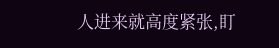人进来就高度紧张,盯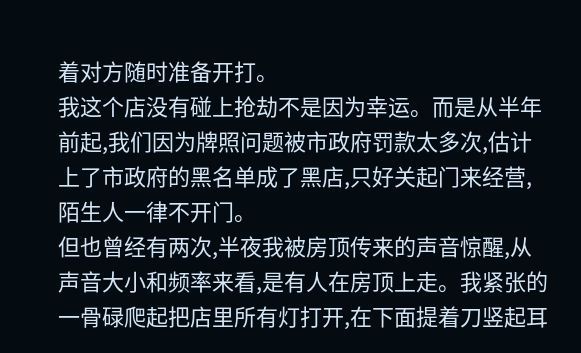着对方随时准备开打。
我这个店没有碰上抢劫不是因为幸运。而是从半年前起,我们因为牌照问题被市政府罚款太多次,估计上了市政府的黑名单成了黑店,只好关起门来经营,陌生人一律不开门。
但也曾经有两次,半夜我被房顶传来的声音惊醒,从声音大小和频率来看,是有人在房顶上走。我紧张的一骨碌爬起把店里所有灯打开,在下面提着刀竖起耳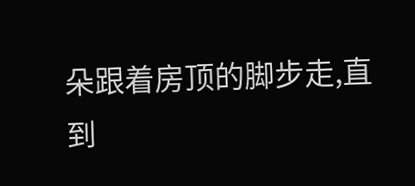朵跟着房顶的脚步走,直到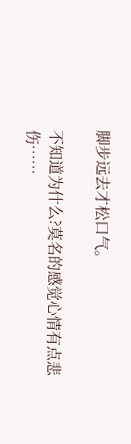脚步远去才松口气。

不知道为什么?莫名的感觉心情有点悲伤……